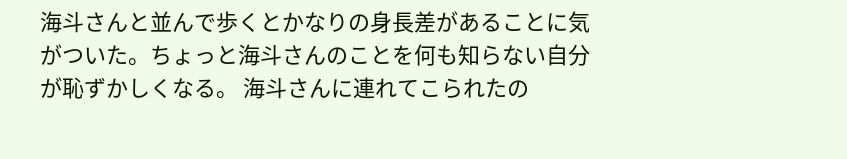海斗さんと並んで歩くとかなりの身長差があることに気がついた。ちょっと海斗さんのことを何も知らない自分が恥ずかしくなる。 海斗さんに連れてこられたの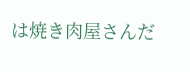は焼き肉屋さんだ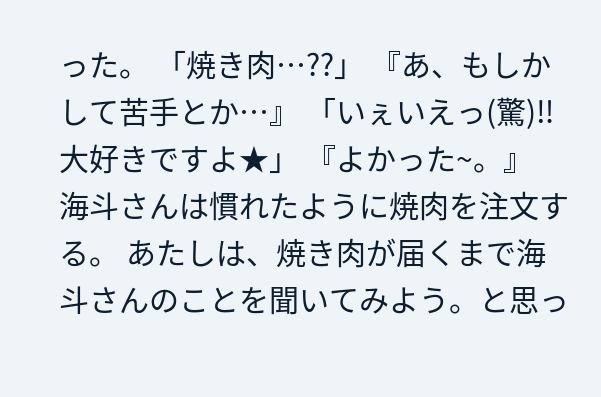った。 「焼き肉…??」 『あ、もしかして苦手とか…』 「いぇいえっ(驚)‼大好きですよ★」 『よかった~。』 海斗さんは慣れたように焼肉を注文する。 あたしは、焼き肉が届くまで海斗さんのことを聞いてみよう。と思っ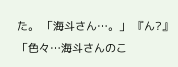た。 「海斗さん…。」 『ん?』 「色々…海斗さんのこ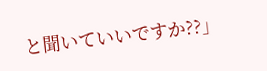と聞いていいですか??」